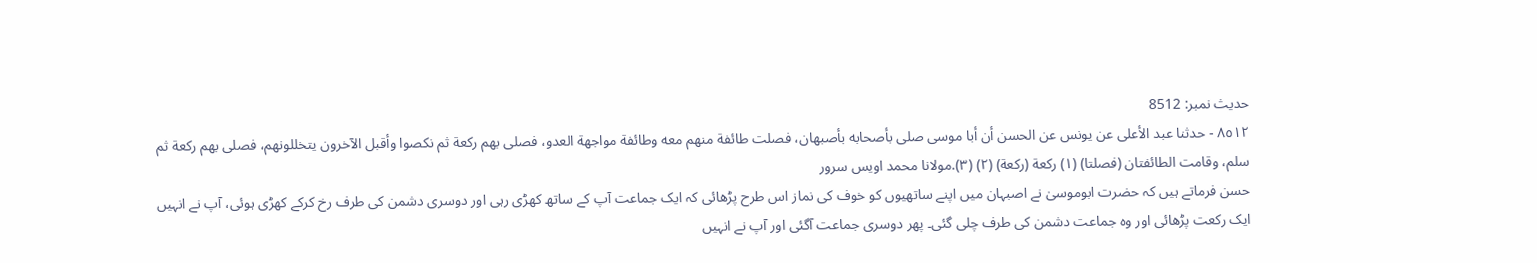حدیث نمبر: 8512
٨٥١٢ - حدثنا عبد الأعلى عن يونس عن الحسن أن أبا موسى صلى بأصحابه بأصبهان، فصلت طائفة منهم معه وطائفة مواجهة العدو، فصلى بهم ركعة ثم نكصوا وأقبل الآخرون يتخللونهم، فصلى بهم ركعة ثم سلم، وقامت الطائفتان (فصلتا) (١) ركعة (ركعة) (٢) (٣).مولانا محمد اویس سرور
حسن فرماتے ہیں کہ حضرت ابوموسیٰ نے اصبہان میں اپنے ساتھیوں کو خوف کی نماز اس طرح پڑھائی کہ ایک جماعت آپ کے ساتھ کھڑی رہی اور دوسری دشمن کی طرف رخ کرکے کھڑی ہوئی، آپ نے انہیں ایک رکعت پڑھائی اور وہ جماعت دشمن کی طرف چلی گئی۔ پھر دوسری جماعت آگئی اور آپ نے انہیں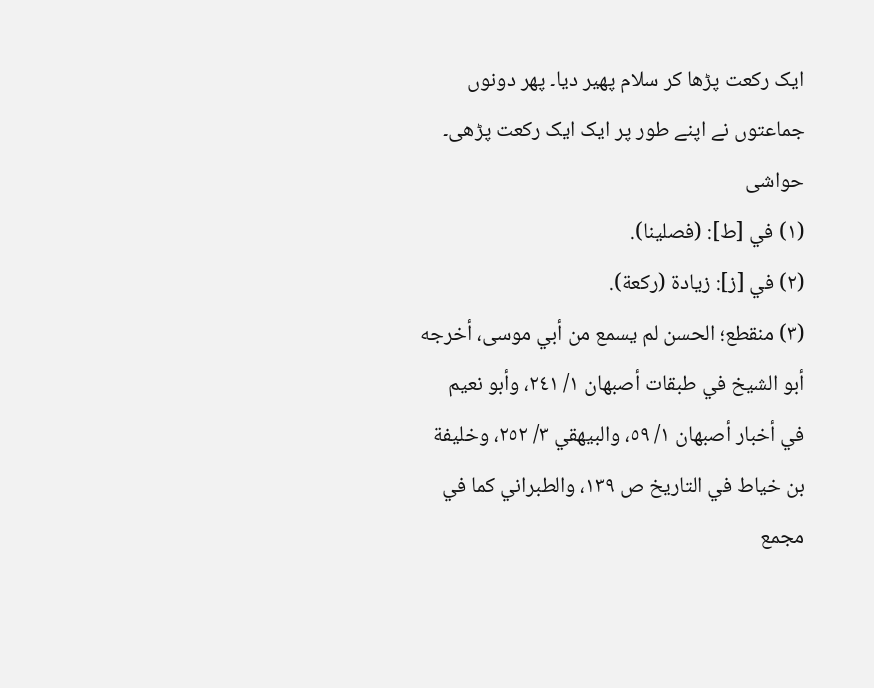ایک رکعت پڑھا کر سلام پھیر دیا۔ پھر دونوں جماعتوں نے اپنے طور پر ایک ایک رکعت پڑھی۔
حواشی
(١) في [ط]: (فصلينا).
(٢) في [ز]: زيادة (ركعة).
(٣) منقطع؛ الحسن لم يسمع من أبي موسى، أخرجه أبو الشيخ في طبقات أصبهان ١/ ٢٤١، وأبو نعيم في أخبار أصبهان ١/ ٥٩، والبيهقي ٣/ ٢٥٢، وخليفة بن خياط في التاريخ ص ١٣٩، والطبراني كما في مجمع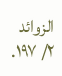الزوائد ٢/ ١٩٧.